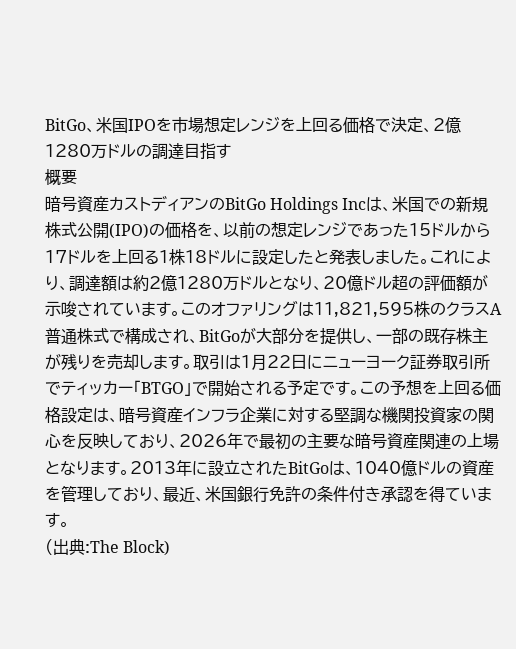BitGo、米国IPOを市場想定レンジを上回る価格で決定、2億1280万ドルの調達目指す
概要
暗号資産カストディアンのBitGo Holdings Incは、米国での新規株式公開(IPO)の価格を、以前の想定レンジであった15ドルから17ドルを上回る1株18ドルに設定したと発表しました。これにより、調達額は約2億1280万ドルとなり、20億ドル超の評価額が示唆されています。このオファリングは11,821,595株のクラスA普通株式で構成され、BitGoが大部分を提供し、一部の既存株主が残りを売却します。取引は1月22日にニューヨーク証券取引所でティッカー「BTGO」で開始される予定です。この予想を上回る価格設定は、暗号資産インフラ企業に対する堅調な機関投資家の関心を反映しており、2026年で最初の主要な暗号資産関連の上場となります。2013年に設立されたBitGoは、1040億ドルの資産を管理しており、最近、米国銀行免許の条件付き承認を得ています。
(出典:The Block)